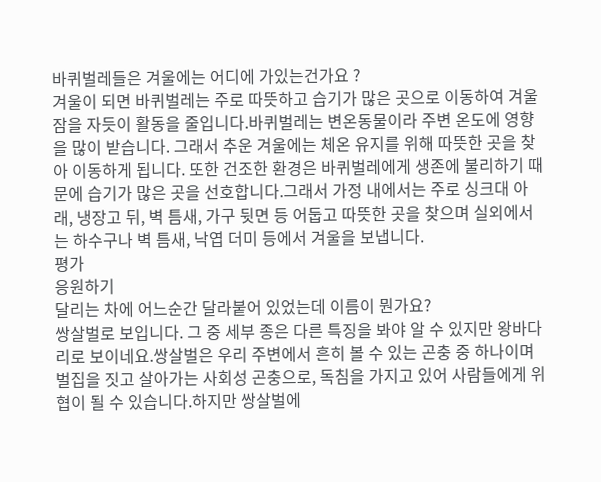바퀴벌레들은 겨울에는 어디에 가있는건가요 ?
겨울이 되면 바퀴벌레는 주로 따뜻하고 습기가 많은 곳으로 이동하여 겨울잠을 자듯이 활동을 줄입니다.바퀴벌레는 변온동물이라 주변 온도에 영향을 많이 받습니다. 그래서 추운 겨울에는 체온 유지를 위해 따뜻한 곳을 찾아 이동하게 됩니다. 또한 건조한 환경은 바퀴벌레에게 생존에 불리하기 때문에 습기가 많은 곳을 선호합니다.그래서 가정 내에서는 주로 싱크대 아래, 냉장고 뒤, 벽 틈새, 가구 뒷면 등 어둡고 따뜻한 곳을 찾으며 실외에서는 하수구나 벽 틈새, 낙엽 더미 등에서 겨울을 보냅니다.
평가
응원하기
달리는 차에 어느순간 달라붙어 있었는데 이름이 뭔가요?
쌍살벌로 보입니다. 그 중 세부 종은 다른 특징을 봐야 알 수 있지만 왕바다리로 보이네요.쌍살벌은 우리 주변에서 흔히 볼 수 있는 곤충 중 하나이며 벌집을 짓고 살아가는 사회성 곤충으로, 독침을 가지고 있어 사람들에게 위협이 될 수 있습니다.하지만 쌍살벌에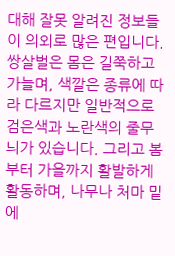대해 잘못 알려진 정보들이 의외로 많은 편입니다.쌍살벌은 몸은 길쭉하고 가늘며, 색깔은 종류에 따라 다르지만 일반적으로 검은색과 노란색의 줄무늬가 있습니다. 그리고 봄부터 가을까지 활발하게 활동하며, 나무나 처마 밑에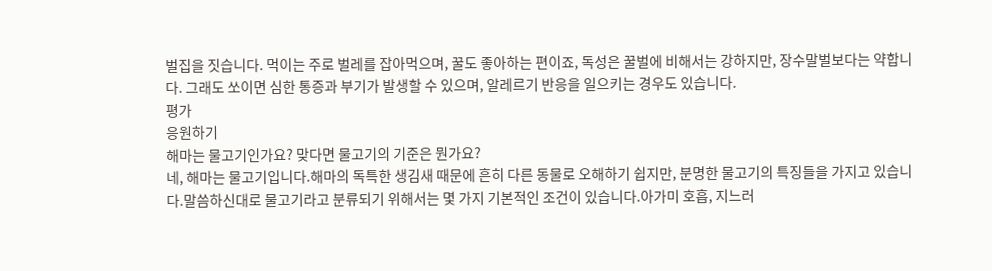벌집을 짓습니다. 먹이는 주로 벌레를 잡아먹으며, 꿀도 좋아하는 편이죠, 독성은 꿀벌에 비해서는 강하지만, 장수말벌보다는 약합니다. 그래도 쏘이면 심한 통증과 부기가 발생할 수 있으며, 알레르기 반응을 일으키는 경우도 있습니다.
평가
응원하기
해마는 물고기인가요? 맞다면 물고기의 기준은 뭔가요?
네, 해마는 물고기입니다.해마의 독특한 생김새 때문에 흔히 다른 동물로 오해하기 쉽지만, 분명한 물고기의 특징들을 가지고 있습니다.말씀하신대로 물고기라고 분류되기 위해서는 몇 가지 기본적인 조건이 있습니다.아가미 호흡, 지느러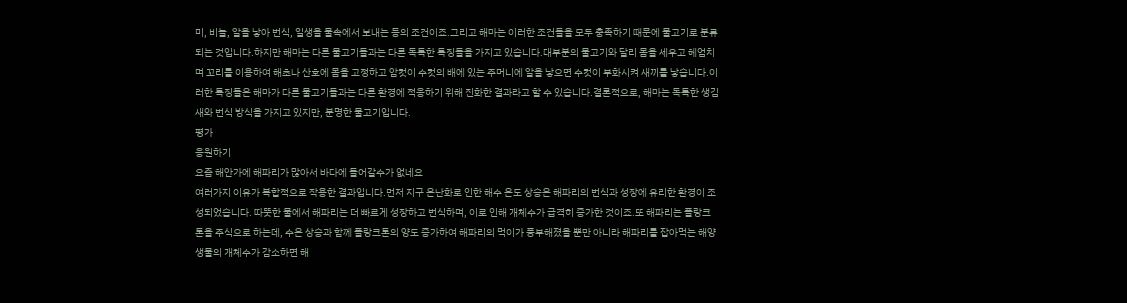미, 비늘, 알을 낳아 번식, 일생을 물속에서 보내는 등의 조건이죠.그리고 해마는 이러한 조건들을 모두 충족하기 때문에 물고기로 분류되는 것입니다.하지만 해마는 다른 물고기들과는 다른 독특한 특징들을 가지고 있습니다.대부분의 물고기와 달리 몸을 세우고 헤엄치며 꼬리를 이용하여 해초나 산호에 몸을 고정하고 암컷이 수컷의 배에 있는 주머니에 알을 낳으면 수컷이 부화시켜 새끼를 낳습니다.이러한 특징들은 해마가 다른 물고기들과는 다른 환경에 적응하기 위해 진화한 결과라고 할 수 있습니다.결론적으로, 해마는 독특한 생김새와 번식 방식을 가지고 있지만, 분명한 물고기입니다.
평가
응원하기
요즘 해안가에 해파리가 많아서 바다에 들어갈수가 없네요
여러가지 이유가 복합적으로 작용한 결과입니다.먼저 지구 온난화로 인한 해수 온도 상승은 해파리의 번식과 성장에 유리한 환경이 조성되었습니다. 따뜻한 물에서 해파리는 더 빠르게 성장하고 번식하며, 이로 인해 개체수가 급격히 증가한 것이죠.또 해파리는 플랑크톤을 주식으로 하는데, 수온 상승과 함께 플랑크톤의 양도 증가하여 해파리의 먹이가 풍부해졌을 뿐만 아니라 해파리를 잡아먹는 해양 생물의 개체수가 감소하면 해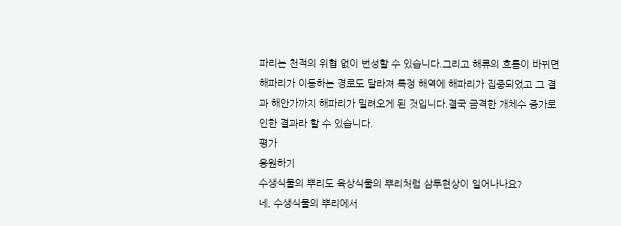파리는 천적의 위협 없이 번성할 수 있습니다.그리고 해류의 흐름이 바뀌면 해파리가 이동하는 경로도 달라져 특정 해역에 해파리가 집중되었고 그 결과 해안가까지 해파리가 밀려오게 된 것입니다.결국 금격한 개체수 증가로 인한 결과라 할 수 있습니다.
평가
응원하기
수생식물의 뿌리도 육상식물의 뿌리처럼 삼투현상이 일어나나요?
네, 수생식물의 뿌리에서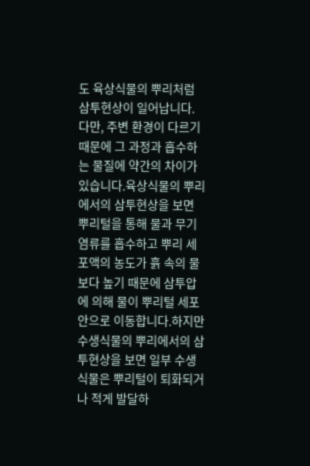도 육상식물의 뿌리처럼 삼투현상이 일어납니다. 다만, 주변 환경이 다르기 때문에 그 과정과 흡수하는 물질에 약간의 차이가 있습니다.육상식물의 뿌리에서의 삼투현상을 보면 뿌리털을 통해 물과 무기염류를 흡수하고 뿌리 세포액의 농도가 흙 속의 물보다 높기 때문에 삼투압에 의해 물이 뿌리털 세포 안으로 이동합니다.하지만 수생식물의 뿌리에서의 삼투현상을 보면 일부 수생식물은 뿌리털이 퇴화되거나 적게 발달하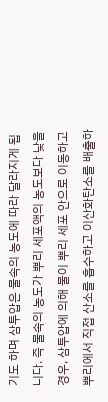기도 하며 삼투압은 물속의 농도에 따라 달라지게 됩니다. 즉 물속의 농도가 뿌리 세포액의 농도보다 낮을 경우, 삼투압에 의해 물이 뿌리 세포 안으로 이동하고 뿌리에서 직접 산소를 흡수하고 이산화탄소를 배출하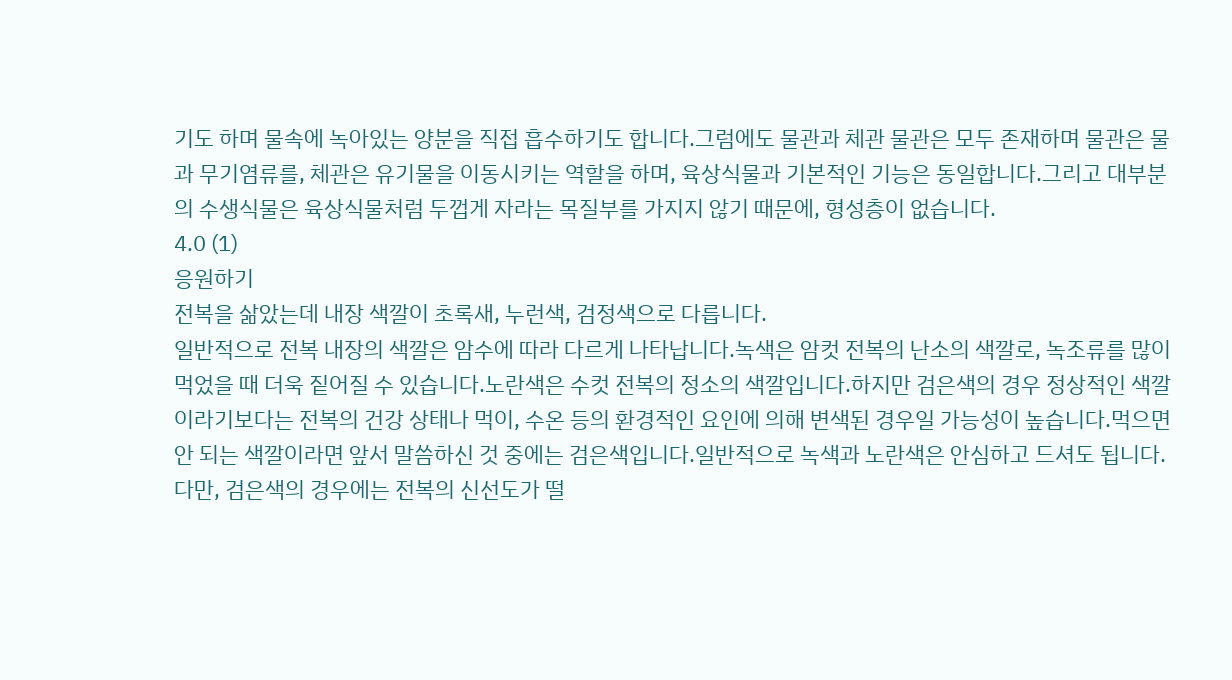기도 하며 물속에 녹아있는 양분을 직접 흡수하기도 합니다.그럼에도 물관과 체관 물관은 모두 존재하며 물관은 물과 무기염류를, 체관은 유기물을 이동시키는 역할을 하며, 육상식물과 기본적인 기능은 동일합니다.그리고 대부분의 수생식물은 육상식물처럼 두껍게 자라는 목질부를 가지지 않기 때문에, 형성층이 없습니다.
4.0 (1)
응원하기
전복을 삶았는데 내장 색깔이 초록새, 누런색, 검정색으로 다릅니다.
일반적으로 전복 내장의 색깔은 암수에 따라 다르게 나타납니다.녹색은 암컷 전복의 난소의 색깔로, 녹조류를 많이 먹었을 때 더욱 짙어질 수 있습니다.노란색은 수컷 전복의 정소의 색깔입니다.하지만 검은색의 경우 정상적인 색깔이라기보다는 전복의 건강 상태나 먹이, 수온 등의 환경적인 요인에 의해 변색된 경우일 가능성이 높습니다.먹으면 안 되는 색깔이라면 앞서 말씀하신 것 중에는 검은색입니다.일반적으로 녹색과 노란색은 안심하고 드셔도 됩니다. 다만, 검은색의 경우에는 전복의 신선도가 떨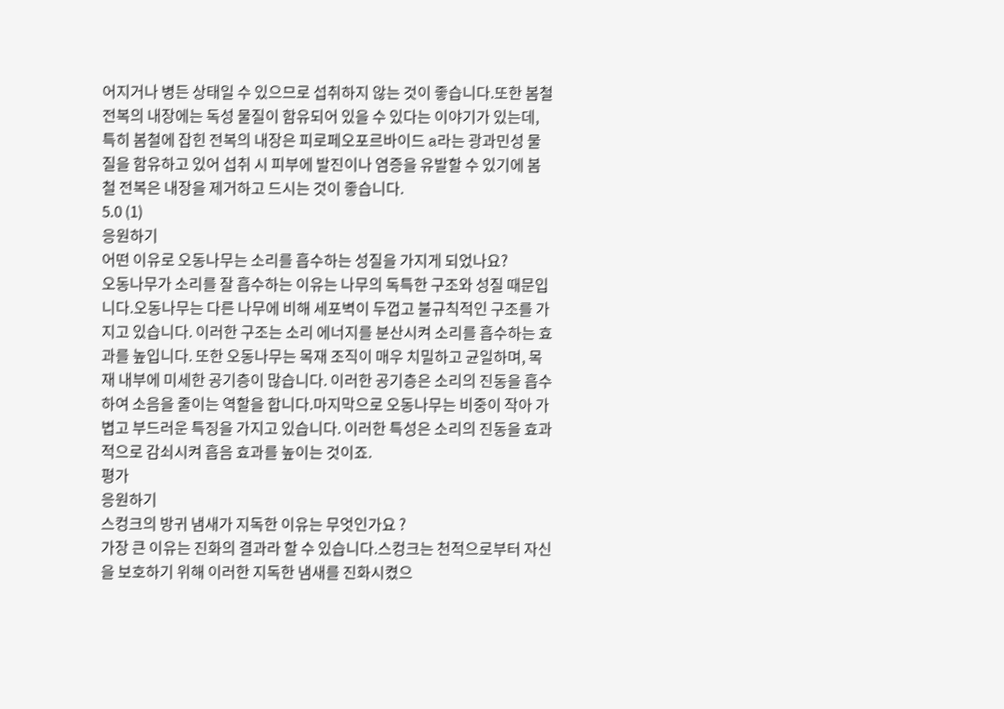어지거나 병든 상태일 수 있으므로 섭취하지 않는 것이 좋습니다.또한 봄철 전복의 내장에는 독성 물질이 함유되어 있을 수 있다는 이야기가 있는데, 특히 봄철에 잡힌 전복의 내장은 피로페오포르바이드 a라는 광과민성 물질을 함유하고 있어 섭취 시 피부에 발진이나 염증을 유발할 수 있기에 봄철 전복은 내장을 제거하고 드시는 것이 좋습니다.
5.0 (1)
응원하기
어떤 이유로 오동나무는 소리를 흡수하는 성질을 가지게 되었나요?
오동나무가 소리를 잘 흡수하는 이유는 나무의 독특한 구조와 성질 때문입니다.오동나무는 다른 나무에 비해 세포벽이 두껍고 불규칙적인 구조를 가지고 있습니다. 이러한 구조는 소리 에너지를 분산시켜 소리를 흡수하는 효과를 높입니다. 또한 오동나무는 목재 조직이 매우 치밀하고 균일하며, 목재 내부에 미세한 공기층이 많습니다. 이러한 공기층은 소리의 진동을 흡수하여 소음을 줄이는 역할을 합니다.마지막으로 오동나무는 비중이 작아 가볍고 부드러운 특징을 가지고 있습니다. 이러한 특성은 소리의 진동을 효과적으로 감쇠시켜 흡음 효과를 높이는 것이죠.
평가
응원하기
스컹크의 방귀 냄새가 지독한 이유는 무엇인가요 ?
가장 큰 이유는 진화의 결과라 할 수 있습니다.스컹크는 천적으로부터 자신을 보호하기 위해 이러한 지독한 냄새를 진화시켰으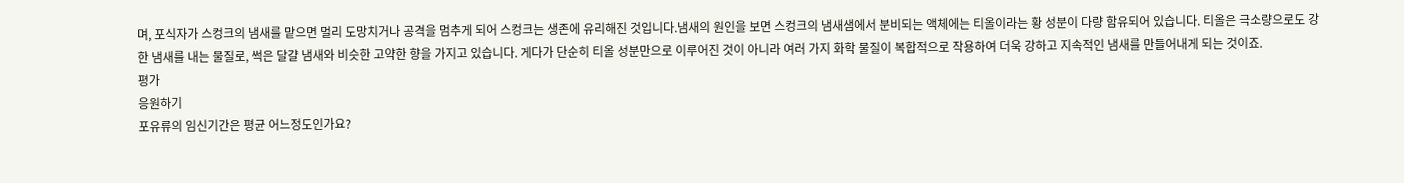며, 포식자가 스컹크의 냄새를 맡으면 멀리 도망치거나 공격을 멈추게 되어 스컹크는 생존에 유리해진 것입니다.냄새의 원인을 보면 스컹크의 냄새샘에서 분비되는 액체에는 티올이라는 황 성분이 다량 함유되어 있습니다. 티올은 극소량으로도 강한 냄새를 내는 물질로, 썩은 달걀 냄새와 비슷한 고약한 향을 가지고 있습니다. 게다가 단순히 티올 성분만으로 이루어진 것이 아니라 여러 가지 화학 물질이 복합적으로 작용하여 더욱 강하고 지속적인 냄새를 만들어내게 되는 것이죠.
평가
응원하기
포유류의 임신기간은 평균 어느정도인가요?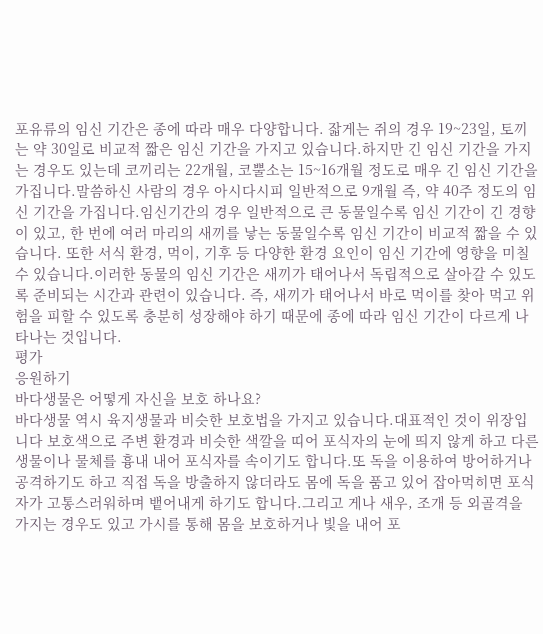포유류의 임신 기간은 종에 따라 매우 다양합니다. 잛게는 쥐의 경우 19~23일, 토끼는 약 30일로 비교적 짧은 임신 기간을 가지고 있습니다.하지만 긴 임신 기간을 가지는 경우도 있는데 코끼리는 22개월, 코뿔소는 15~16개월 정도로 매우 긴 임신 기간을 가집니다.말씀하신 사람의 경우 아시다시피 일반적으로 9개월 즉, 약 40주 정도의 임신 기간을 가집니다.임신기간의 경우 일반적으로 큰 동물일수록 임신 기간이 긴 경향이 있고, 한 번에 여러 마리의 새끼를 낳는 동물일수록 임신 기간이 비교적 짧을 수 있습니다. 또한 서식 환경, 먹이, 기후 등 다양한 환경 요인이 임신 기간에 영향을 미칠 수 있습니다.이러한 동물의 임신 기간은 새끼가 태어나서 독립적으로 살아갈 수 있도록 준비되는 시간과 관련이 있습니다. 즉, 새끼가 태어나서 바로 먹이를 찾아 먹고 위험을 피할 수 있도록 충분히 성장해야 하기 때문에 종에 따라 임신 기간이 다르게 나타나는 것입니다.
평가
응원하기
바다생물은 어떻게 자신을 보호 하나요?
바다생물 역시 육지생물과 비슷한 보호법을 가지고 있습니다.대표적인 것이 위장입니다 보호색으로 주변 환경과 비슷한 색깔을 띠어 포식자의 눈에 띄지 않게 하고 다른 생물이나 물체를 흉내 내어 포식자를 속이기도 합니다.또 독을 이용하여 방어하거나 공격하기도 하고 직접 독을 방출하지 않더라도 몸에 독을 품고 있어 잡아먹히면 포식자가 고통스러워하며 뱉어내게 하기도 합니다.그리고 게나 새우, 조개 등 외골격을 가지는 경우도 있고 가시를 통해 몸을 보호하거나 빛을 내어 포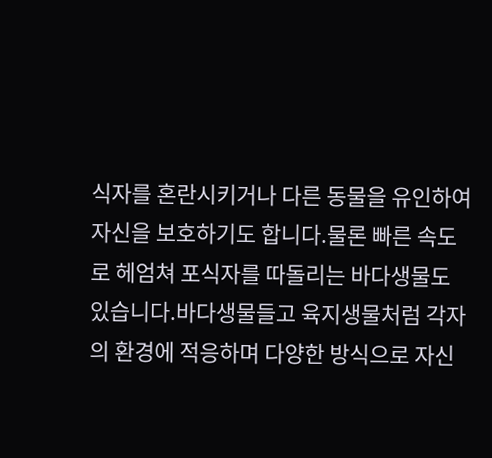식자를 혼란시키거나 다른 동물을 유인하여 자신을 보호하기도 합니다.물론 빠른 속도로 헤엄쳐 포식자를 따돌리는 바다생물도 있습니다.바다생물들고 육지생물처럼 각자의 환경에 적응하며 다양한 방식으로 자신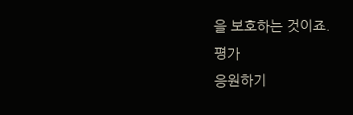을 보호하는 것이죠.
평가
응원하기